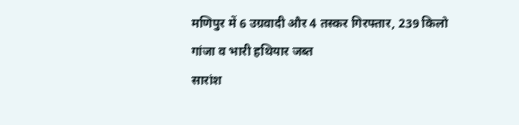मणिपुर में 6 उग्रवादी और 4 तस्कर गिरफ्तार, 239 किलो गांजा व भारी हथियार जब्त
सारांश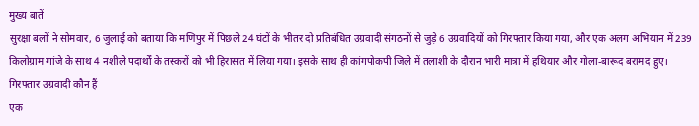मुख्य बातें
सुरक्षा बलों ने सोमवार, 6 जुलाई को बताया कि मणिपुर में पिछले 24 घंटों के भीतर दो प्रतिबंधित उग्रवादी संगठनों से जुड़े 6 उग्रवादियों को गिरफ्तार किया गया, और एक अलग अभियान में 239 किलोग्राम गांजे के साथ 4 नशीले पदार्थों के तस्करों को भी हिरासत में लिया गया। इसके साथ ही कांगपोकपी जिले में तलाशी के दौरान भारी मात्रा में हथियार और गोला-बारूद बरामद हुए।
गिरफ्तार उग्रवादी कौन हैं
एक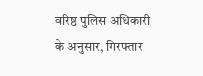वरिष्ठ पुलिस अधिकारी के अनुसार, गिरफ्तार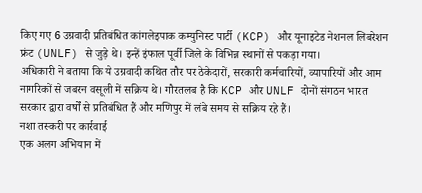किए गए 6 उग्रवादी प्रतिबंधित कांगलेइपाक कम्युनिस्ट पार्टी (KCP) और यूनाइटेड नेशनल लिबरेशन फ्रंट (UNLF) से जुड़े थे। इन्हें इंफाल पूर्वी जिले के विभिन्न स्थानों से पकड़ा गया।
अधिकारी ने बताया कि ये उग्रवादी कथित तौर पर ठेकेदारों, सरकारी कर्मचारियों, व्यापारियों और आम नागरिकों से जबरन वसूली में सक्रिय थे। गौरतलब है कि KCP और UNLF दोनों संगठन भारत सरकार द्वारा वर्षों से प्रतिबंधित हैं और मणिपुर में लंबे समय से सक्रिय रहे हैं।
नशा तस्करी पर कार्रवाई
एक अलग अभियान में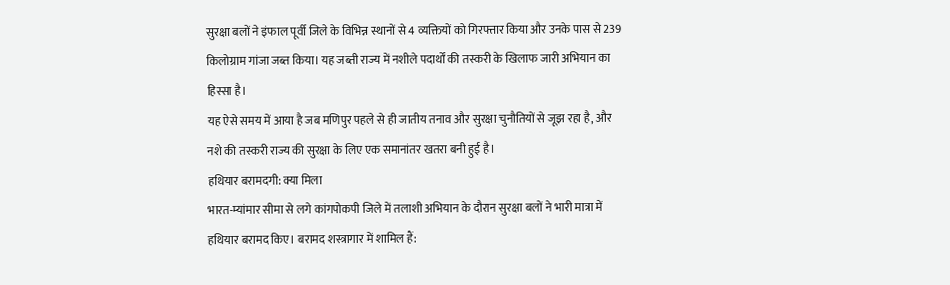सुरक्षा बलों ने इंफाल पूर्वी जिले के विभिन्न स्थानों से 4 व्यक्तियों को गिरफ्तार किया और उनके पास से 239 किलोग्राम गांजा जब्त किया। यह जब्ती राज्य में नशीले पदार्थों की तस्करी के खिलाफ जारी अभियान का हिस्सा है।
यह ऐसे समय में आया है जब मणिपुर पहले से ही जातीय तनाव और सुरक्षा चुनौतियों से जूझ रहा है, और नशे की तस्करी राज्य की सुरक्षा के लिए एक समानांतर खतरा बनी हुई है।
हथियार बरामदगी: क्या मिला
भारत-म्यांमार सीमा से लगे कांगपोकपी जिले में तलाशी अभियान के दौरान सुरक्षा बलों ने भारी मात्रा में हथियार बरामद किए। बरामद शस्त्रागार में शामिल हैं: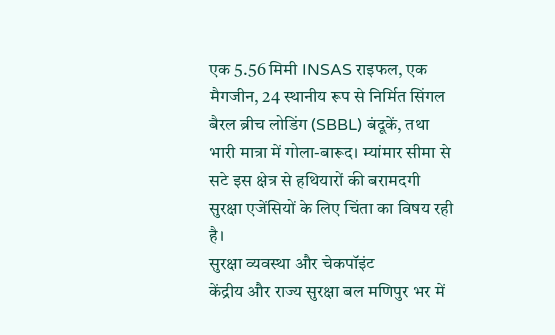एक 5.56 मिमी INSAS राइफल, एक मैगजीन, 24 स्थानीय रूप से निर्मित सिंगल बैरल ब्रीच लोडिंग (SBBL) बंदूकें, तथा भारी मात्रा में गोला-बारूद। म्यांमार सीमा से सटे इस क्षेत्र से हथियारों की बरामदगी सुरक्षा एजेंसियों के लिए चिंता का विषय रही है।
सुरक्षा व्यवस्था और चेकपॉइंट
केंद्रीय और राज्य सुरक्षा बल मणिपुर भर में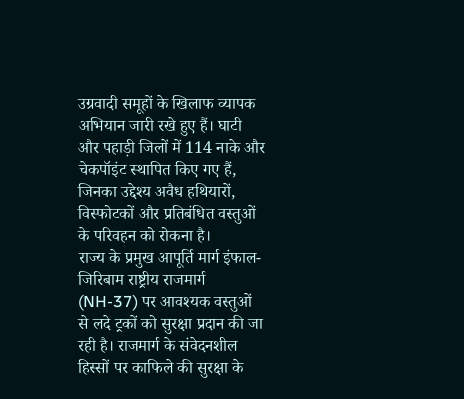उग्रवादी समूहों के खिलाफ व्यापक अभियान जारी रखे हुए हैं। घाटी और पहाड़ी जिलों में 114 नाके और चेकपॉइंट स्थापित किए गए हैं, जिनका उद्देश्य अवैध हथियारों, विस्फोटकों और प्रतिबंधित वस्तुओं के परिवहन को रोकना है।
राज्य के प्रमुख आपूर्ति मार्ग इंफाल-जिरिबाम राष्ट्रीय राजमार्ग (NH-37) पर आवश्यक वस्तुओं से लदे ट्रकों को सुरक्षा प्रदान की जा रही है। राजमार्ग के संवेदनशील हिस्सों पर काफिले की सुरक्षा के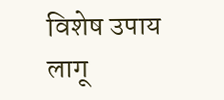विशेष उपाय लागू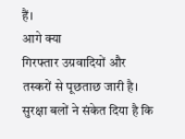हैं।
आगे क्या
गिरफ्तार उग्रवादियों और तस्करों से पूछताछ जारी है। सुरक्षा बलों ने संकेत दिया है कि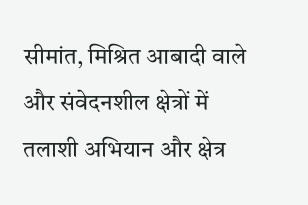सीमांत, मिश्रित आबादी वाले और संवेदनशील क्षेत्रों में तलाशी अभियान और क्षेत्र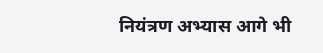नियंत्रण अभ्यास आगे भी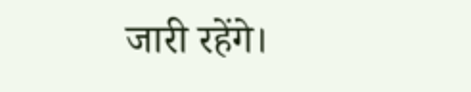जारी रहेंगे।